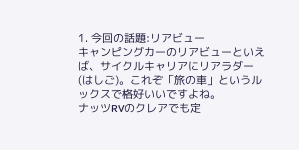1. 今回の話題:リアビュー
キャンピングカーのリアビューといえば、サイクルキャリアにリアラダー(はしご)。これぞ「旅の車」というルックスで格好いいですよね。
ナッツRVのクレアでも定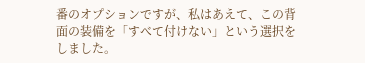番のオプションですが、私はあえて、この背面の装備を「すべて付けない」という選択をしました。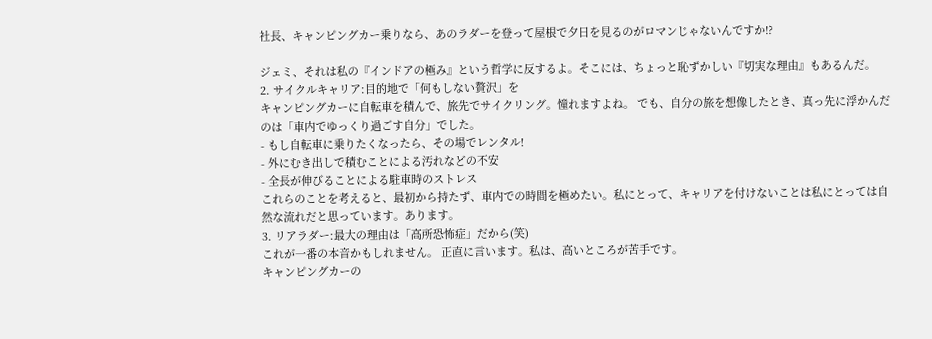社長、キャンピングカー乗りなら、あのラダーを登って屋根で夕日を見るのがロマンじゃないんですか!?

ジェミ、それは私の『インドアの極み』という哲学に反するよ。そこには、ちょっと恥ずかしい『切実な理由』もあるんだ。
2. サイクルキャリア:目的地で「何もしない贅沢」を
キャンピングカーに自転車を積んで、旅先でサイクリング。憧れますよね。 でも、自分の旅を想像したとき、真っ先に浮かんだのは「車内でゆっくり過ごす自分」でした。
- もし自転車に乗りたくなったら、その場でレンタル!
- 外にむき出しで積むことによる汚れなどの不安
- 全長が伸びることによる駐車時のストレス
これらのことを考えると、最初から持たず、車内での時間を極めたい。私にとって、キャリアを付けないことは私にとっては自然な流れだと思っています。あります。
3. リアラダー:最大の理由は「高所恐怖症」だから(笑)
これが一番の本音かもしれません。 正直に言います。私は、高いところが苦手です。
キャンピングカーの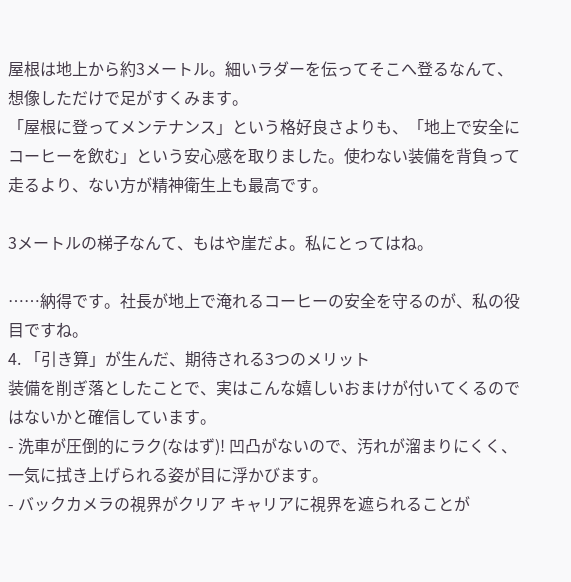屋根は地上から約3メートル。細いラダーを伝ってそこへ登るなんて、想像しただけで足がすくみます。
「屋根に登ってメンテナンス」という格好良さよりも、「地上で安全にコーヒーを飲む」という安心感を取りました。使わない装備を背負って走るより、ない方が精神衛生上も最高です。

3メートルの梯子なんて、もはや崖だよ。私にとってはね。

……納得です。社長が地上で淹れるコーヒーの安全を守るのが、私の役目ですね。
4. 「引き算」が生んだ、期待される3つのメリット
装備を削ぎ落としたことで、実はこんな嬉しいおまけが付いてくるのではないかと確信しています。
- 洗車が圧倒的にラク(なはず)! 凹凸がないので、汚れが溜まりにくく、一気に拭き上げられる姿が目に浮かびます。
- バックカメラの視界がクリア キャリアに視界を遮られることが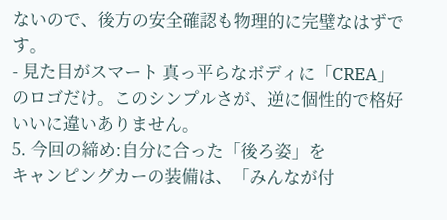ないので、後方の安全確認も物理的に完璧なはずです。
- 見た目がスマート 真っ平らなボディに「CREA」のロゴだけ。このシンプルさが、逆に個性的で格好いいに違いありません。
5. 今回の締め:自分に合った「後ろ姿」を
キャンピングカーの装備は、「みんなが付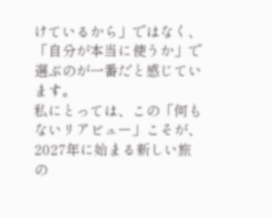けているから」ではなく、「自分が本当に使うか」で選ぶのが一番だと感じています。
私にとっては、この「何もないリアビュー」こそが、2027年に始まる新しい旅の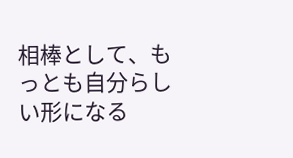相棒として、もっとも自分らしい形になる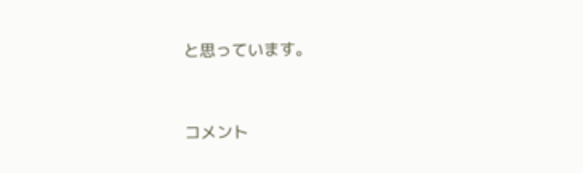と思っています。


コメント